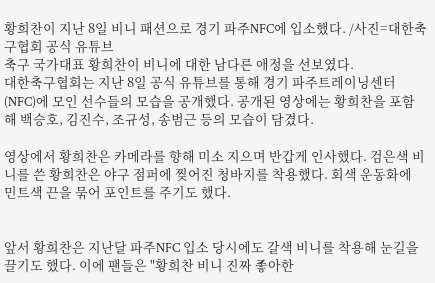황희찬이 지난 8일 비니 패션으로 경기 파주NFC에 입소했다. /사진=대한축구협회 공식 유튜브
축구 국가대표 황희찬이 비니에 대한 남다른 애정을 선보였다.
대한축구협회는 지난 8일 공식 유튜브를 통해 경기 파주트레이닝센터(NFC)에 모인 선수들의 모습을 공개했다. 공개된 영상에는 황희찬을 포함해 백승호, 김진수, 조규성, 송범근 등의 모습이 담겼다.

영상에서 황희찬은 카메라를 향해 미소 지으며 반갑게 인사했다. 검은색 비니를 쓴 황희찬은 야구 점퍼에 찢어진 청바지를 착용했다. 회색 운동화에 민트색 끈을 묶어 포인트를 주기도 했다.


앞서 황희찬은 지난달 파주NFC 입소 당시에도 갈색 비니를 착용해 눈길을 끌기도 했다. 이에 팬들은 "황희찬 비니 진짜 좋아한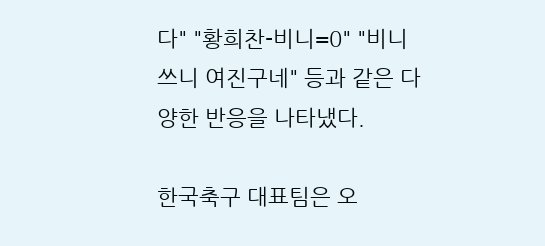다" "황희찬-비니=0" "비니 쓰니 여진구네" 등과 같은 다양한 반응을 나타냈다.

한국축구 대표팀은 오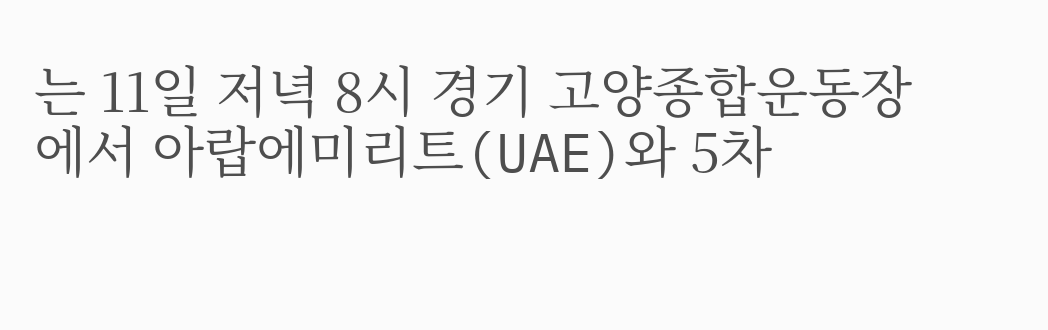는 11일 저녁 8시 경기 고양종합운동장에서 아랍에미리트(UAE)와 5차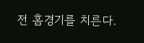전 홈경기를 치른다.